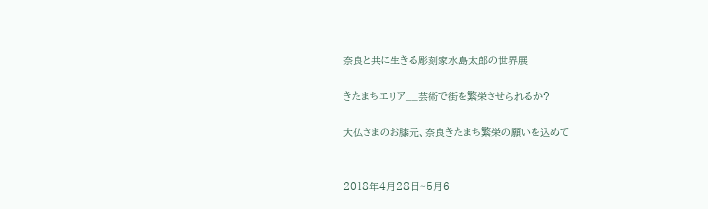奈良と共に生きる彫刻家水島太郎の世界展

きたまちエリア__芸術で街を繁栄させられるか?

大仏さまのお膝元、奈良きたまち繁栄の願いを込めて


2018年4月28日~5月6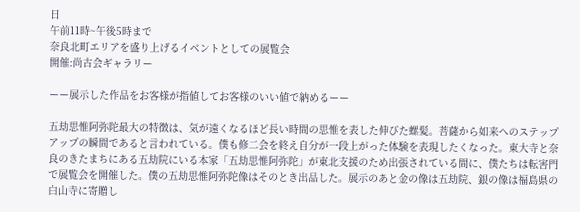日
午前11時~午後5時まで
奈良北町エリアを盛り上げるイベントとしての展覧会
開催:尚古会ギャラリー

ーー展示した作品をお客様が指値してお客様のいい値で納めるーー

五劫思惟阿弥陀最大の特徴は、気が遠くなるほど長い時間の思惟を表した伸びた螺髪。菩薩から如来へのステップアップの瞬間であると言われている。僕も修二会を終え自分が一段上がった体験を表現したくなった。東大寺と奈良のきたまちにある五劫院にいる本家「五劫思惟阿弥陀」が東北支援のため出張されている間に、僕たちは転害門で展覧会を開催した。僕の五劫思惟阿弥陀像はそのとき出品した。展示のあと金の像は五劫院、銀の像は福島県の白山寺に寄贈し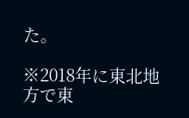た。

※2018年に東北地方で東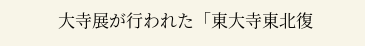大寺展が行われた「東大寺東北復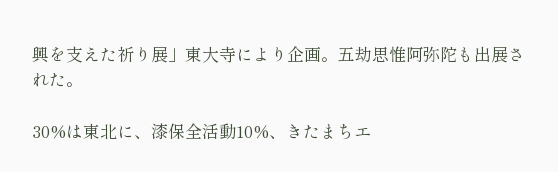興を支えた祈り展」東大寺により企画。五劫思惟阿弥陀も出展された。

30%は東北に、漆保全活動10%、きたまちエ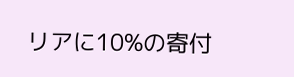リアに10%の寄付